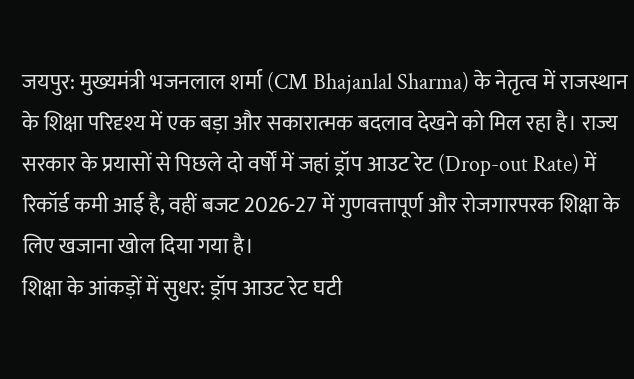जयपुर: मुख्यमंत्री भजनलाल शर्मा (CM Bhajanlal Sharma) के नेतृत्व में राजस्थान के शिक्षा परिदृश्य में एक बड़ा और सकारात्मक बदलाव देखने को मिल रहा है। राज्य सरकार के प्रयासों से पिछले दो वर्षों में जहां ड्रॉप आउट रेट (Drop-out Rate) में रिकॉर्ड कमी आई है, वहीं बजट 2026-27 में गुणवत्तापूर्ण और रोजगारपरक शिक्षा के लिए खजाना खोल दिया गया है।
शिक्षा के आंकड़ों में सुधर: ड्रॉप आउट रेट घटी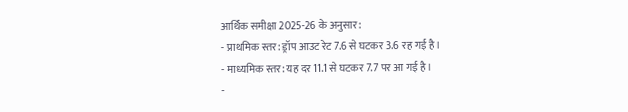आर्थिक समीक्षा 2025-26 के अनुसार:
- प्राथमिक स्तर: ड्रॉप आउट रेट 7.6 से घटकर 3.6 रह गई है।
- माध्यमिक स्तर: यह दर 11.1 से घटकर 7.7 पर आ गई है।
-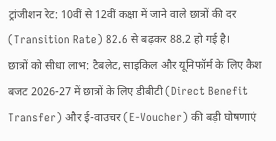ट्रांजीशन रेट: 10वीं से 12वीं कक्षा में जाने वाले छात्रों की दर (Transition Rate) 82.6 से बढ़कर 88.2 हो गई है।
छात्रों को सीधा लाभ: टैबलेट, साइकिल और यूनिफॉर्म के लिए कैश बजट 2026-27 में छात्रों के लिए डीबीटी (Direct Benefit Transfer) और ई-वाउचर (E-Voucher) की बड़ी घोषणाएं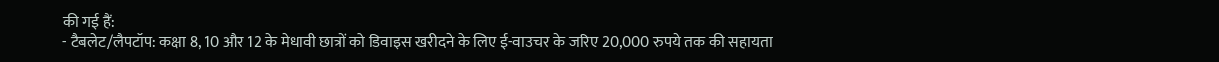की गई हैं:
- टैबलेट/लैपटॉप: कक्षा 8, 10 और 12 के मेधावी छात्रों को डिवाइस खरीदने के लिए ई-वाउचर के जरिए 20,000 रुपये तक की सहायता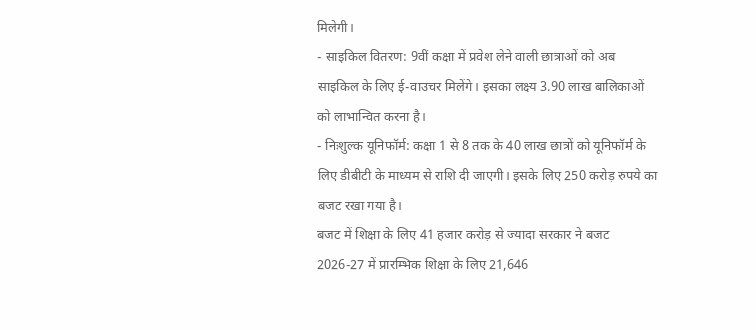मिलेगी।
- साइकिल वितरण: 9वीं कक्षा में प्रवेश लेने वाली छात्राओं को अब साइकिल के लिए ई-वाउचर मिलेंगे। इसका लक्ष्य 3.90 लाख बालिकाओं को लाभान्वित करना है।
- निःशुल्क यूनिफॉर्म: कक्षा 1 से 8 तक के 40 लाख छात्रों को यूनिफॉर्म के लिए डीबीटी के माध्यम से राशि दी जाएगी। इसके लिए 250 करोड़ रुपये का बजट रखा गया है।
बजट में शिक्षा के लिए 41 हजार करोड़ से ज्यादा सरकार ने बजट 2026-27 में प्रारम्भिक शिक्षा के लिए 21,646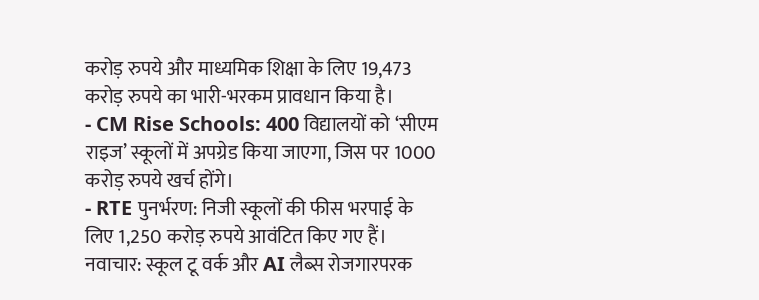करोड़ रुपये और माध्यमिक शिक्षा के लिए 19,473 करोड़ रुपये का भारी-भरकम प्रावधान किया है।
- CM Rise Schools: 400 विद्यालयों को ‘सीएम राइज’ स्कूलों में अपग्रेड किया जाएगा, जिस पर 1000 करोड़ रुपये खर्च होंगे।
- RTE पुनर्भरण: निजी स्कूलों की फीस भरपाई के लिए 1,250 करोड़ रुपये आवंटित किए गए हैं।
नवाचार: स्कूल टू वर्क और AI लैब्स रोजगारपरक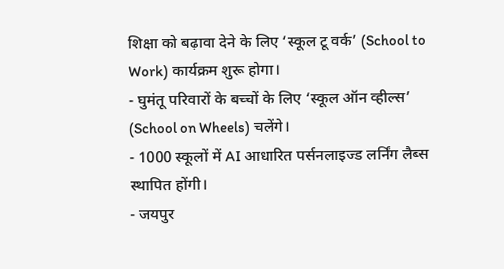शिक्षा को बढ़ावा देने के लिए ‘स्कूल टू वर्क’ (School to Work) कार्यक्रम शुरू होगा।
- घुमंतू परिवारों के बच्चों के लिए ‘स्कूल ऑन व्हील्स’ (School on Wheels) चलेंगे।
- 1000 स्कूलों में AI आधारित पर्सनलाइज्ड लर्निंग लैब्स स्थापित होंगी।
- जयपुर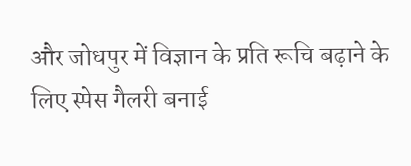और जोधपुर में विज्ञान के प्रति रूचि बढ़ाने के लिए स्पेस गैलरी बनाई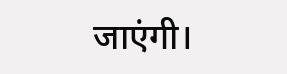जाएंगी।